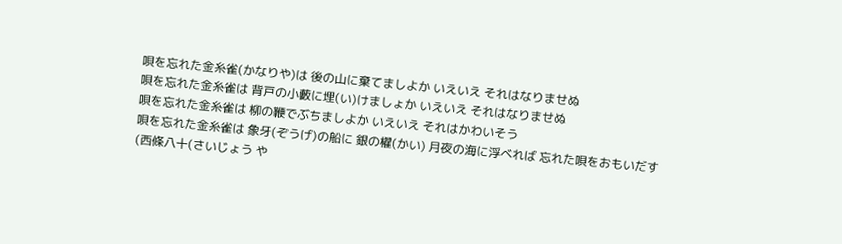唄を忘れた金糸雀(かなりや)は 後の山に棄てましよか いえいえ それはなりませぬ
唄を忘れた金糸雀は 背戸の小藪に埋(い)けましょか いえいえ それはなりませぬ
唄を忘れた金糸雀は 柳の鞭でぶちましよか いえいえ それはかわいそう
唄を忘れた金糸雀は 象牙(ぞうげ)の船に 銀の櫂(かい) 月夜の海に浮べれば 忘れた唄をおもいだす
(西條八十(さいじょう や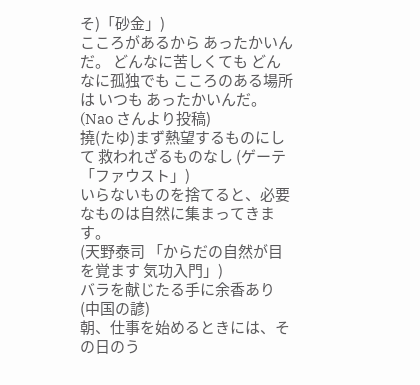そ)「砂金」)
こころがあるから あったかいんだ。 どんなに苦しくても どんなに孤独でも こころのある場所は いつも あったかいんだ。 (Nao さんより投稿)
撓(たゆ)まず熱望するものにして 救われざるものなし (ゲーテ 「ファウスト」)
いらないものを捨てると、必要なものは自然に集まってきます。
(天野泰司 「からだの自然が目を覚ます 気功入門」)
バラを献じたる手に余香あり
(中国の諺)
朝、仕事を始めるときには、その日のう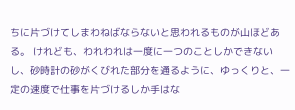ちに片づけてしまわねばならないと思われるものが山ほどある。 けれども、われわれは一度に一つのことしかできないし、砂時計の砂がくびれた部分を通るように、ゆっくりと、一定の速度で仕事を片づけるしか手はな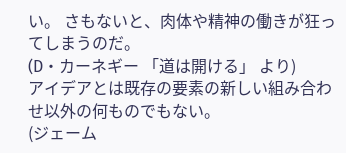い。 さもないと、肉体や精神の働きが狂ってしまうのだ。
(D・カーネギー 「道は開ける」 より)
アイデアとは既存の要素の新しい組み合わせ以外の何ものでもない。
(ジェーム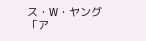ス・W・ヤング 「ア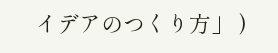イデアのつくり方」 )